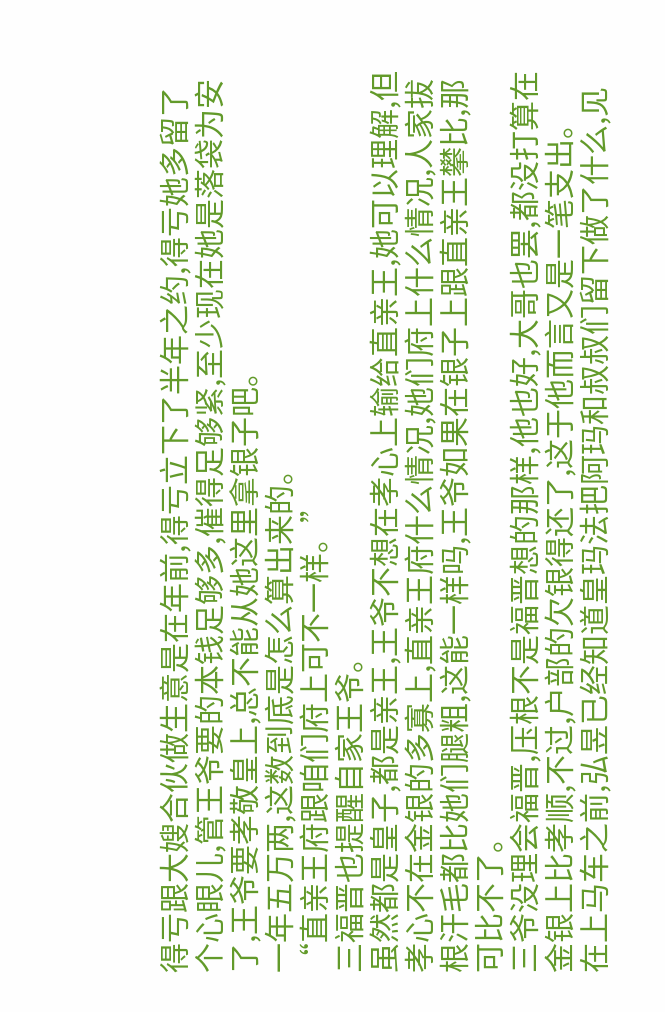得亏跟大嫂合伙做生意是在年前,得亏立下了半年之约,得亏她多留了个心眼儿,管王爷要的本钱足够多,催得足够紧,至少现在她是落袋为安了,王爷要孝敬皇上,总不能从她这里拿银子吧。
一年五万两,这数到底是怎么算出来的。
“直亲王府跟咱们府上可不一样。”
三福晋也提醒自家王爷。
虽然都是皇子,都是亲王,王爷不想在孝心上输给直亲王,她可以理解,但孝心不在金银的多寡上,直亲王府什么情况,她们府上什么情况,人家拔根汗毛都比她们腿粗,这能一样吗,王爷如果在银子上跟直亲王攀比,那可比不了。
三爷没理会福晋,压根不是福晋想的那样,他也好,大哥也罢,都没打算在金银上比孝顺,不过,户部的欠银得还了,这于他而言又是一笔支出。
在上马车之前,弘昱已经知道皇玛法把阿玛和叔叔们留下做了什么,见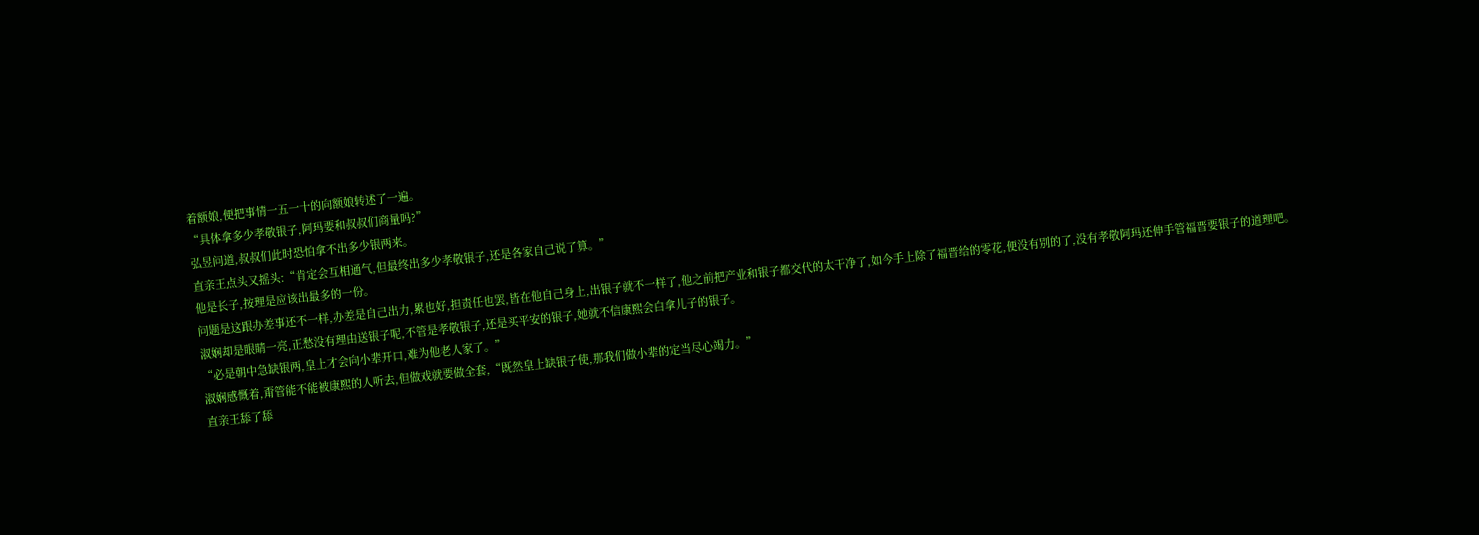着额娘,便把事情一五一十的向额娘转述了一遍。
“具体拿多少孝敬银子,阿玛要和叔叔们商量吗?”
弘昱问道,叔叔们此时恐怕拿不出多少银两来。
直亲王点头又摇头:“肯定会互相通气,但最终出多少孝敬银子,还是各家自己说了算。”
他是长子,按理是应该出最多的一份。
问题是这跟办差事还不一样,办差是自己出力,累也好,担责任也罢,皆在他自己身上,出银子就不一样了,他之前把产业和银子都交代的太干净了,如今手上除了福晋给的零花,便没有别的了,没有孝敬阿玛还伸手管福晋要银子的道理吧。
淑娴却是眼睛一亮,正愁没有理由送银子呢,不管是孝敬银子,还是买平安的银子,她就不信康熙会白拿儿子的银子。
“必是朝中急缺银两,皇上才会向小辈开口,难为他老人家了。”
淑娴感慨着,甭管能不能被康熙的人听去,但做戏就要做全套,“既然皇上缺银子使,那我们做小辈的定当尽心竭力。”
直亲王舔了舔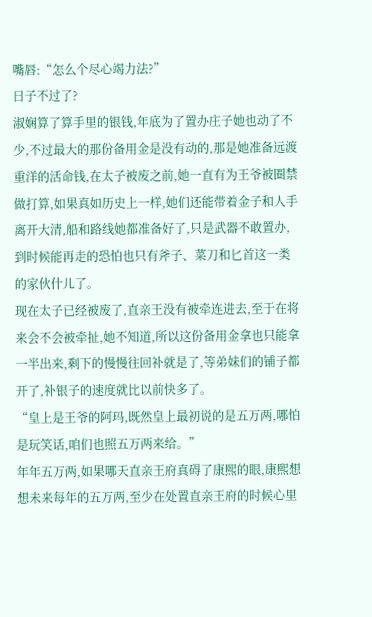嘴唇:“怎么个尽心竭力法?”
日子不过了?
淑娴算了算手里的银钱,年底为了置办庄子她也动了不少,不过最大的那份备用金是没有动的,那是她准备远渡重洋的活命钱,在太子被废之前,她一直有为王爷被圈禁做打算,如果真如历史上一样,她们还能带着金子和人手离开大清,船和路线她都准备好了,只是武器不敢置办,到时候能再走的恐怕也只有斧子、菜刀和匕首这一类的家伙什儿了。
现在太子已经被废了,直亲王没有被牵连进去,至于在将来会不会被牵扯,她不知道,所以这份备用金拿也只能拿一半出来,剩下的慢慢往回补就是了,等弟妹们的铺子都开了,补银子的速度就比以前快多了。
“皇上是王爷的阿玛,既然皇上最初说的是五万两,哪怕是玩笑话,咱们也照五万两来给。”
年年五万两,如果哪天直亲王府真碍了康熙的眼,康熙想想未来每年的五万两,至少在处置直亲王府的时候心里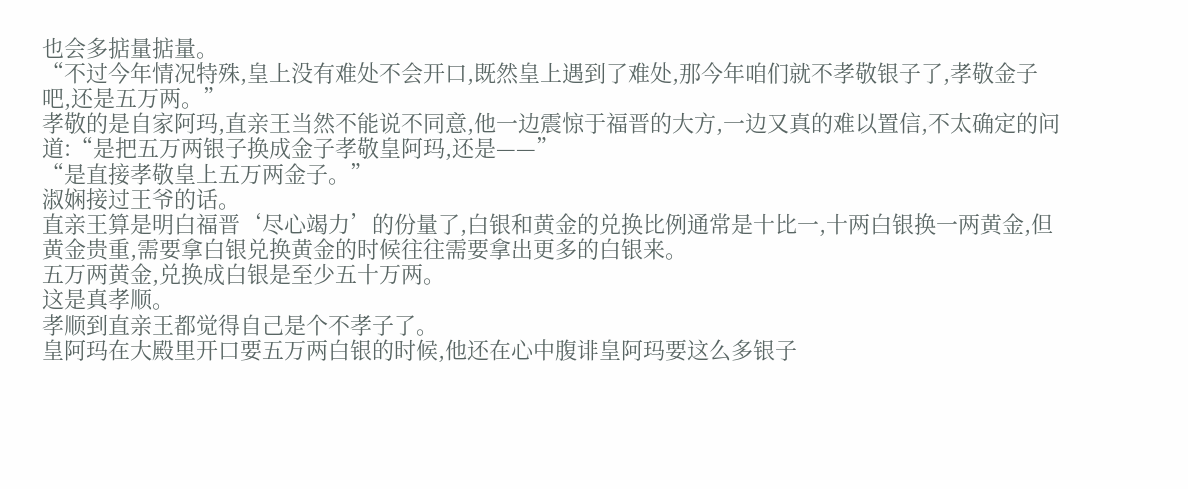也会多掂量掂量。
“不过今年情况特殊,皇上没有难处不会开口,既然皇上遇到了难处,那今年咱们就不孝敬银子了,孝敬金子吧,还是五万两。”
孝敬的是自家阿玛,直亲王当然不能说不同意,他一边震惊于福晋的大方,一边又真的难以置信,不太确定的问道:“是把五万两银子换成金子孝敬皇阿玛,还是——”
“是直接孝敬皇上五万两金子。”
淑娴接过王爷的话。
直亲王算是明白福晋‘尽心竭力’的份量了,白银和黄金的兑换比例通常是十比一,十两白银换一两黄金,但黄金贵重,需要拿白银兑换黄金的时候往往需要拿出更多的白银来。
五万两黄金,兑换成白银是至少五十万两。
这是真孝顺。
孝顺到直亲王都觉得自己是个不孝子了。
皇阿玛在大殿里开口要五万两白银的时候,他还在心中腹诽皇阿玛要这么多银子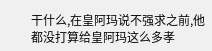干什么,在皇阿玛说不强求之前,他都没打算给皇阿玛这么多孝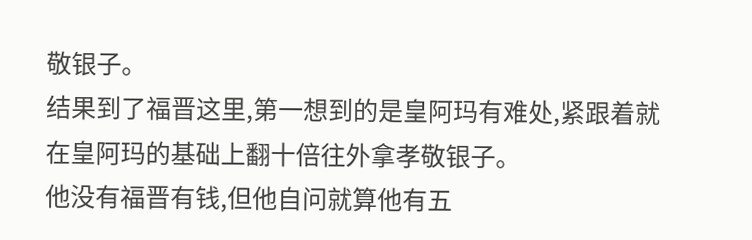敬银子。
结果到了福晋这里,第一想到的是皇阿玛有难处,紧跟着就在皇阿玛的基础上翻十倍往外拿孝敬银子。
他没有福晋有钱,但他自问就算他有五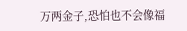万两金子,恐怕也不会像福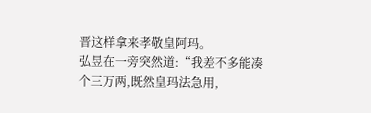晋这样拿来孝敬皇阿玛。
弘昱在一旁突然道:“我差不多能凑个三万两,既然皇玛法急用,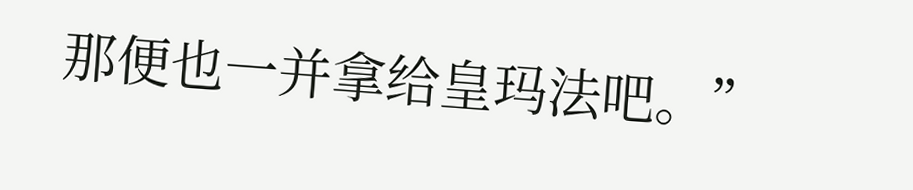那便也一并拿给皇玛法吧。”